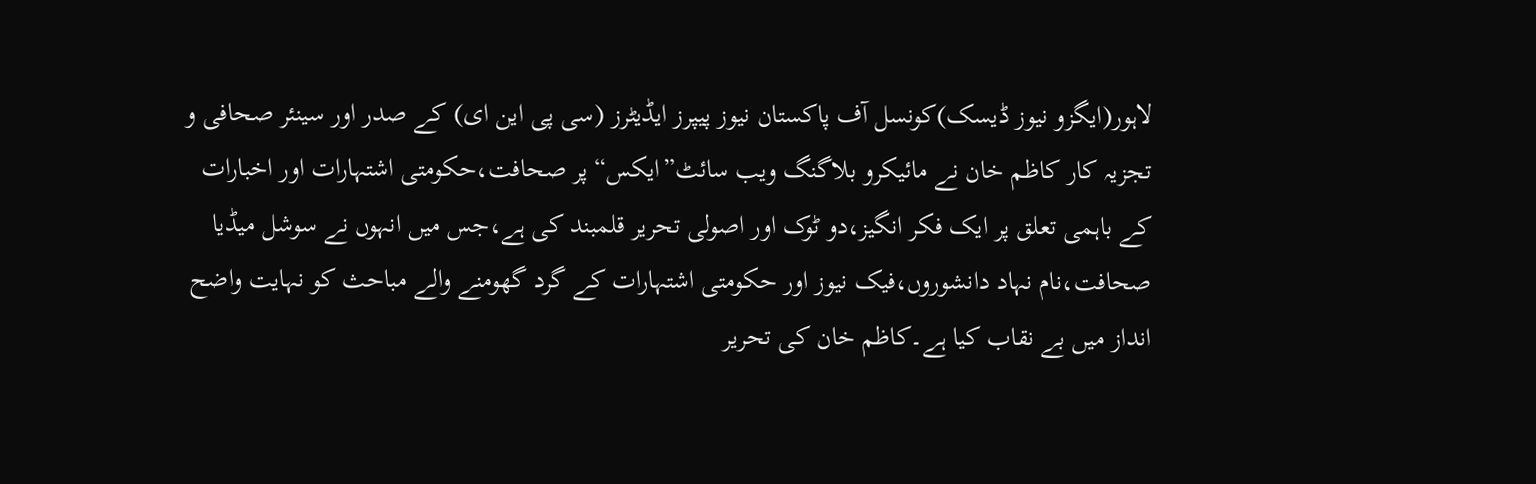لاہور(ایگزو نیوز ڈیسک)کونسل آف پاکستان نیوز پیپرز ایڈیٹرز (سی پی این ای) کے صدر اور سینئر صحافی و تجزیہ کار کاظم خان نے مائیکرو بلاگنگ ویب سائٹ”ایکس“ پر صحافت،حکومتی اشتہارات اور اخبارات کے باہمی تعلق پر ایک فکر انگیز،دو ٹوک اور اصولی تحریر قلمبند کی ہے،جس میں انہوں نے سوشل میڈیا صحافت،نام نہاد دانشوروں،فیک نیوز اور حکومتی اشتہارات کے گرد گھومنے والے مباحث کو نہایت واضح انداز میں بے نقاب کیا ہے۔کاظم خان کی تحریر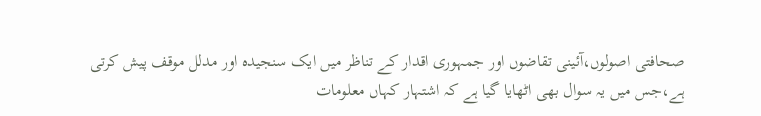صحافتی اصولوں،آئینی تقاضوں اور جمہوری اقدار کے تناظر میں ایک سنجیدہ اور مدلل موقف پیش کرتی ہے،جس میں یہ سوال بھی اٹھایا گیا ہے کہ اشتہار کہاں معلومات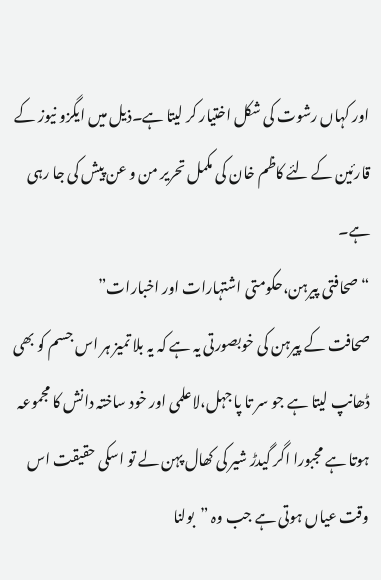اور کہاں رشوت کی شکل اختیار کر لیتا ہے۔ذیل میں ایگزو نیوز کے قارئین کے لئے کاظم خان کی مکمل تحریر من و عن پیش کی جا رہی ہے۔
“صحافتی پیرہن،حکومتی اشتہارات اور اخبارات”
صحافت کے پیرہن کی خوبصورتی یہ ہے کہ یہ بلا تمیز ہر اس جسم کو بھی ڈھانپ لیتا ہے جو سر تا پا جہل،لاعلمی اور خود ساختہ دانش کا مجموعہ ہوتا ہے مجبورا اگر گیدڑ شیر کی کھال پہن لے تو اسکی حقیقت اس وقت عیاں ہوتی ہے جب وہ ”بولنا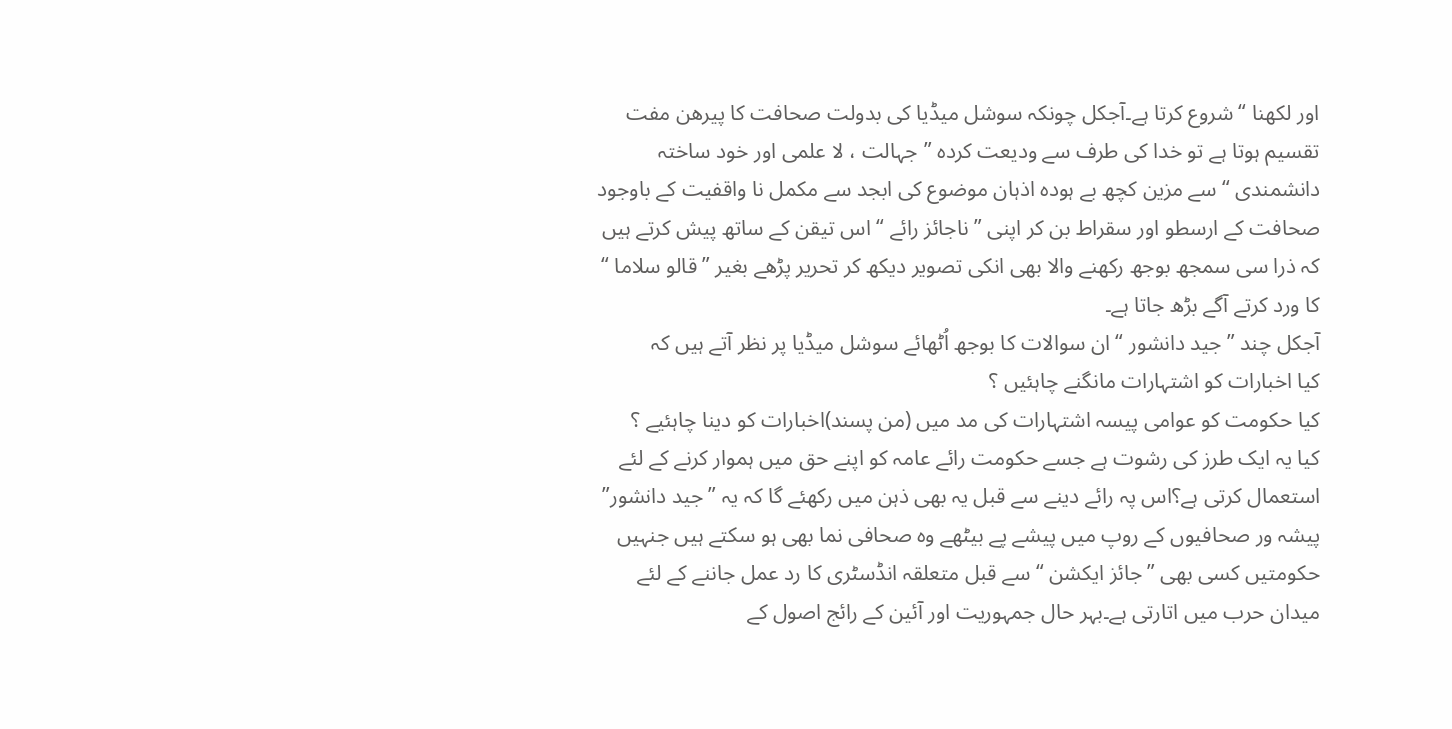اور لکھنا “شروع کرتا ہے۔آجکل چونکہ سوشل میڈیا کی بدولت صحافت کا پیرھن مفت تقسیم ہوتا ہے تو خدا کی طرف سے ودیعت کردہ ”جہالت ، لا علمی اور خود ساختہ دانشمندی “ سے مزین کچھ بے ہودہ اذہان موضوع کی ابجد سے مکمل نا واقفیت کے باوجود صحافت کے ارسطو اور سقراط بن کر اپنی ” ناجائز رائے “ اس تیقن کے ساتھ پیش کرتے ہیں کہ ذرا سی سمجھ بوجھ رکھنے والا بھی انکی تصویر دیکھ کر تحریر پڑھے بغیر ”قالو سلاما “ کا ورد کرتے آگے بڑھ جاتا ہے۔
آجکل چند ”جید دانشور “ ان سوالات کا بوجھ اُٹھائے سوشل میڈیا پر نظر آتے ہیں کہ
کیا اخبارات کو اشتہارات مانگنے چاہئیں ؟
کیا حکومت کو عوامی پیسہ اشتہارات کی مد میں (من پسند)اخبارات کو دینا چاہئیے ؟
کیا یہ ایک طرز کی رشوت ہے جسے حکومت رائے عامہ کو اپنے حق میں ہموار کرنے کے لئے استعمال کرتی ہے؟اس پہ رائے دینے سے قبل یہ بھی ذہن میں رکھئے گا کہ یہ ” جید دانشور” پیشہ ور صحافیوں کے روپ میں پیشے پے بیٹھے وہ صحافی نما بھی ہو سکتے ہیں جنہیں حکومتیں کسی بھی ”جائز ایکشن “ سے قبل متعلقہ انڈسٹری کا رد عمل جاننے کے لئے میدان حرب میں اتارتی ہے۔بہر حال جمہوریت اور آئین کے رائج اصول کے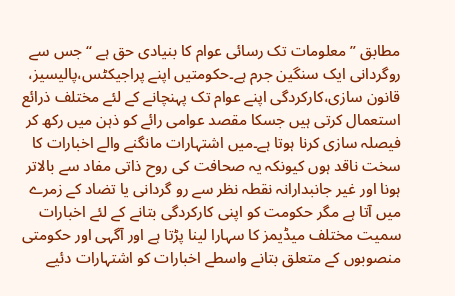مطابق ” معلومات تک رسائی عوام کا بنیادی حق ہے “ جس سے روگردانی ایک سنگین جرم ہے۔حکومتیں اپنے پراجیکٹس،پالیسیز، قانون سازی،کارکردگی اپنے عوام تک پہنچانے کے لئے مختلف ذرائع استعمال کرتی ہیں جسکا مقصد عوامی رائے کو ذہن میں رکھ کر فیصلہ سازی کرنا ہوتا ہے۔میں اشتہارات مانگنے والے اخبارات کا سخت ناقد ہوں کیونکہ یہ صحافت کی روح ذاتی مفاد سے بالاتر ہونا اور غیر جانبدارانہ نقطہ نظر سے رو گردانی یا تضاد کے زمرے میں آتا ہے مگر حکومت کو اپنی کارکردگی بتانے کے لئے اخبارات سمیت مختلف میڈیمز کا سہارا لینا پڑتا ہے اور آگہی اور حکومتی منصوبوں کے متعلق بتانے واسطے اخبارات کو اشتہارات دئیے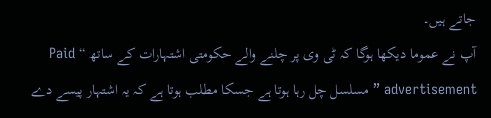جاتے ہیں۔
آپ نے عموما دیکھا ہوگا کہ ٹی وی پر چلنے والے حکومتی اشتہارات کے ساتھ “ Paid advertisement ” مسلسل چل رہا ہوتا ہے جسکا مطلب ہوتا ہے کہ یہ اشتہار پیسے دے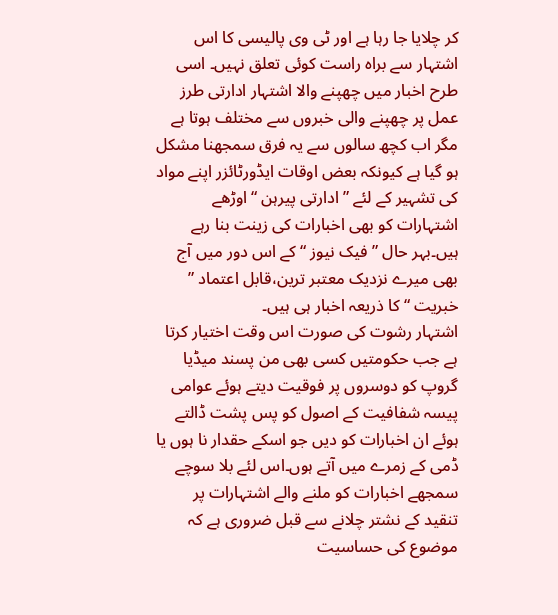کر چلایا جا رہا ہے اور ٹی وی پالیسی کا اس اشتہار سے براہ راست کوئی تعلق نہیں۔ اسی طرح اخبار میں چھپنے والا اشتہار ادارتی طرز عمل پر چھپنے والی خبروں سے مختلف ہوتا ہے مگر اب کچھ سالوں سے یہ فرق سمجھنا مشکل ہو گیا ہے کیونکہ بعض اوقات ایڈورٹائزر اپنے مواد کی تشہیر کے لئے ” ادارتی پیرہن “ اوڑھے اشتہارات کو بھی اخبارات کی زینت بنا رہے ہیں۔بہر حال ” فیک نیوز “ کے اس دور میں آج بھی میرے نزدیک معتبر ترین،قابل اعتماد ” خبریت “ کا ذریعہ اخبار ہی ہیں۔
اشتہار رشوت کی صورت اس وقت اختیار کرتا ہے جب حکومتیں کسی بھی من پسند میڈیا گروپ کو دوسروں پر فوقیت دیتے ہوئے عوامی پیسہ شفافیت کے اصول کو پس پشت ڈالتے ہوئے ان اخبارات کو دیں جو اسکے حقدار نا ہوں یا ڈمی کے زمرے میں آتے ہوں۔اس لئے بلا سوچے سمجھے اخبارات کو ملنے والے اشتہارات پر تنقید کے نشتر چلانے سے قبل ضروری ہے کہ موضوع کی حساسیت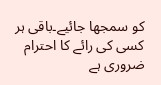کو سمجھا جائیے۔باقی ہر کسی کی رائے کا احترام ضروری ہے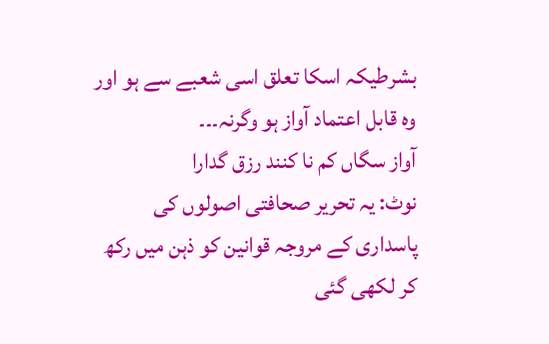بشرطیکہ اسکا تعلق اسی شعبے سے ہو اور وہ قابل اعتماد آواز ہو وگرنہ۔۔۔
آواز سگاں کم نا کنند رزق گدارا
نوٹ: یہ تحریر صحافتی اصولوں کی پاسداری کے مروجہ قوانین کو ذہن میں رکھ کر لکھی گئی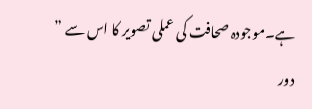ہے۔موجودہ صحافت کی عملی تصویر کا اس سے ” دور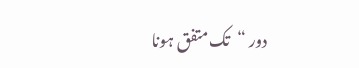دور “تک متفق ہونا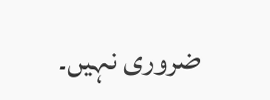ضروری نہیں۔